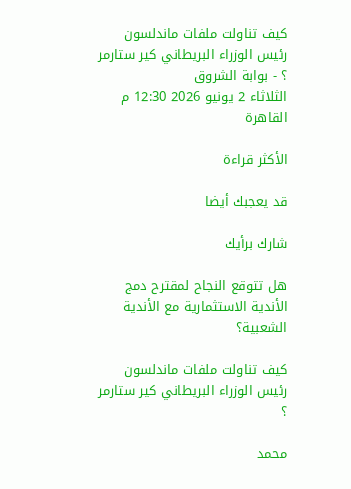كيف تناولت ملفات ماندلسون رئيس الوزراء البريطاني كير ستارمر ؟ - بوابة الشروق
الثلاثاء 2 يونيو 2026 12:30 م القاهرة

الأكثر قراءة

قد يعجبك أيضا

شارك برأيك

هل تتوقع النجاح لمقترح دمج الأندية الاستثمارية مع الأندية الشعبية؟

كيف تناولت ملفات ماندلسون رئيس الوزراء البريطاني كير ستارمر ؟

محمد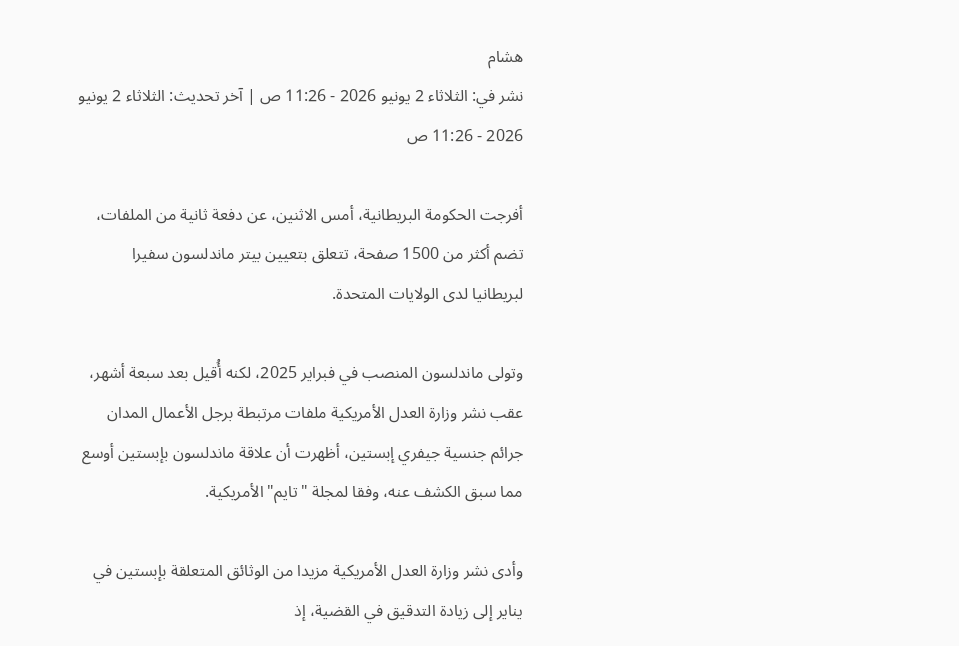هشام
نشر في: الثلاثاء 2 يونيو 2026 - 11:26 ص | آخر تحديث: الثلاثاء 2 يونيو 2026 - 11:26 ص

أفرجت الحكومة البريطانية، أمس الاثنين، عن دفعة ثانية من الملفات، تضم أكثر من 1500 صفحة، تتعلق بتعيين بيتر ماندلسون سفيرا لبريطانيا لدى الولايات المتحدة.

وتولى ماندلسون المنصب في فبراير 2025، لكنه أُقيل بعد سبعة أشهر، عقب نشر وزارة العدل الأمريكية ملفات مرتبطة برجل الأعمال المدان جرائم جنسية جيفري إبستين، أظهرت أن علاقة ماندلسون بإبستين أوسع مما سبق الكشف عنه، وفقا لمجلة "تايم" الأمريكية.

وأدى نشر وزارة العدل الأمريكية مزيدا من الوثائق المتعلقة بإبستين في يناير إلى زيادة التدقيق في القضية، إذ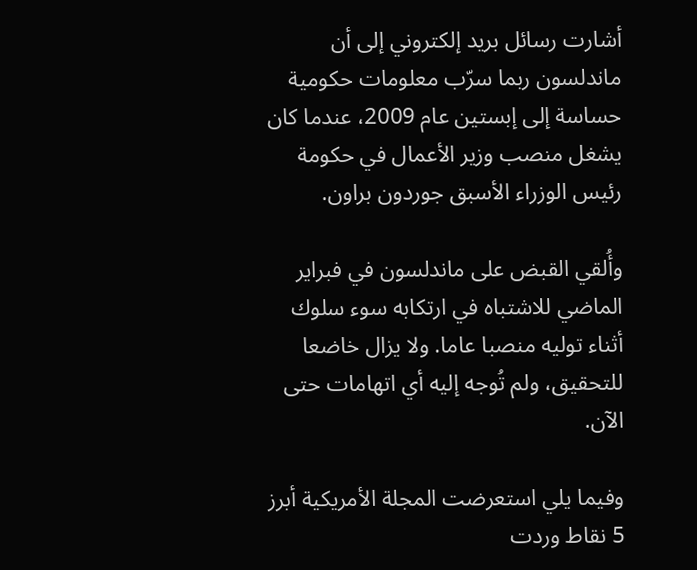أشارت رسائل بريد إلكتروني إلى أن ماندلسون ربما سرّب معلومات حكومية حساسة إلى إبستين عام 2009، عندما كان يشغل منصب وزير الأعمال في حكومة رئيس الوزراء الأسبق جوردون براون.

وأُلقي القبض على ماندلسون في فبراير الماضي للاشتباه في ارتكابه سوء سلوك أثناء توليه منصبا عاما. ولا يزال خاضعا للتحقيق، ولم تُوجه إليه أي اتهامات حتى الآن.

وفيما يلي استعرضت المجلة الأمريكية أبرز 5 نقاط وردت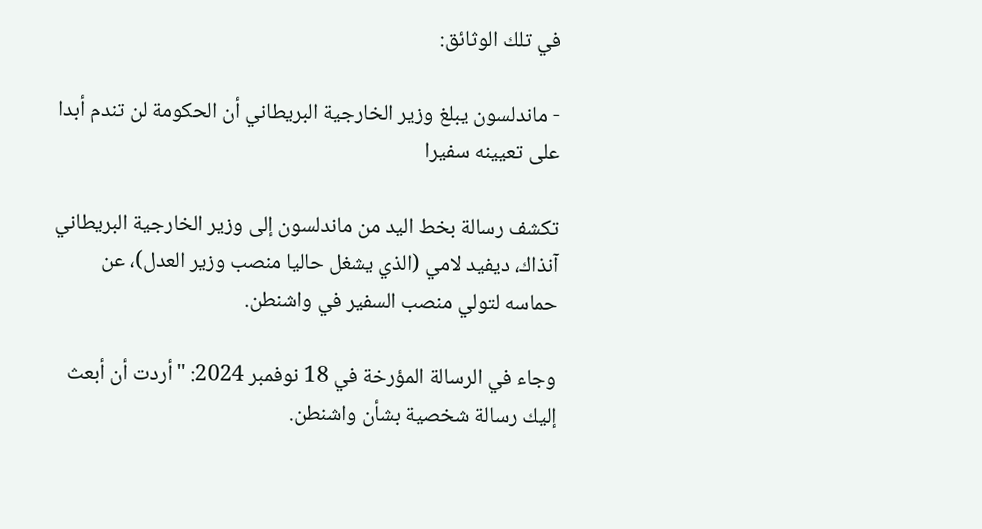في تلك الوثائق:

- ماندلسون يبلغ وزير الخارجية البريطاني أن الحكومة لن تندم أبدا على تعيينه سفيرا

تكشف رسالة بخط اليد من ماندلسون إلى وزير الخارجية البريطاني آنذاك، ديفيد لامي (الذي يشغل حاليا منصب وزير العدل)، عن حماسه لتولي منصب السفير في واشنطن.

وجاء في الرسالة المؤرخة في 18 نوفمبر 2024: "أردت أن أبعث إليك رسالة شخصية بشأن واشنطن.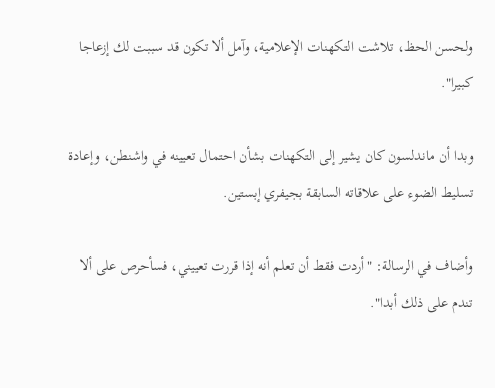ولحسن الحظ، تلاشت التكهنات الإعلامية، وآمل ألا تكون قد سببت لك إزعاجا كبيرا".

وبدا أن ماندلسون كان يشير إلى التكهنات بشأن احتمال تعيينه في واشنطن، وإعادة تسليط الضوء على علاقاته السابقة بجيفري إبستين.

وأضاف في الرسالة: "أردت فقط أن تعلم أنه إذا قررت تعييني، فسأحرص على ألا تندم على ذلك أبدا".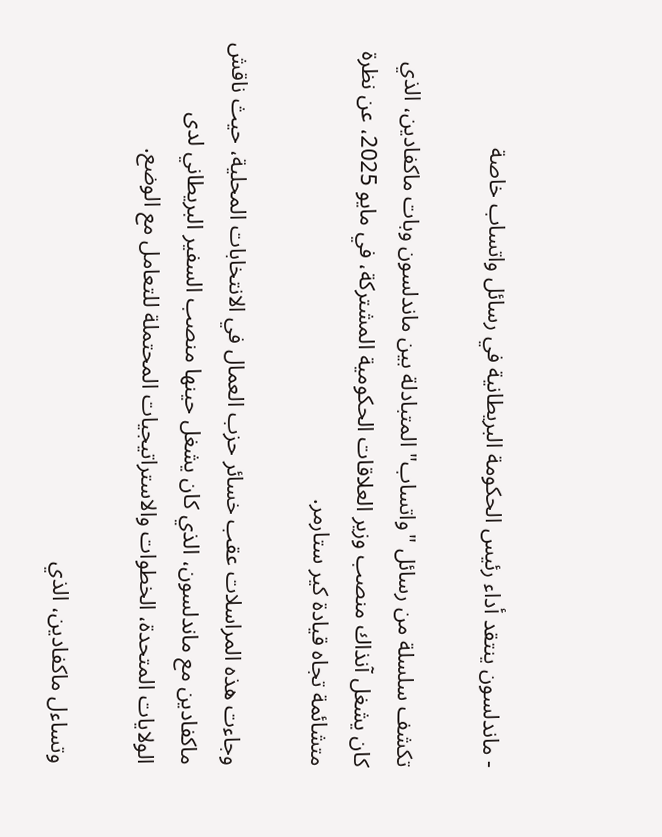- ماندلسون ينتقد أداء رئيس الحكومة البريطانية في رسائل واتساب خاصة

تكشف سلسلة من رسائل "واتساب" المتبادلة بين ماندلسون وبات ماكفادين، الذي كان يشغل آنذاك منصب وزير العلاقات الحكومية المشتركة، في مايو 2025، عن نظرة متشائمة تجاه قيادة كير ستارمر.

وجاءت هذه المراسلات عقب خسائر حزب العمال في الانتخابات المحلية، حيث ناقش ماكفادين مع ماندلسون، الذي كان يشغل حينها منصب السفير البريطاني لدى الولايات المتحدة، الخطوات والاستراتيجيات المحتملة للتعامل مع الوضع.

وتساءل ماكفادين، الذي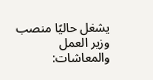يشغل حاليًا منصب وزير العمل والمعاشات: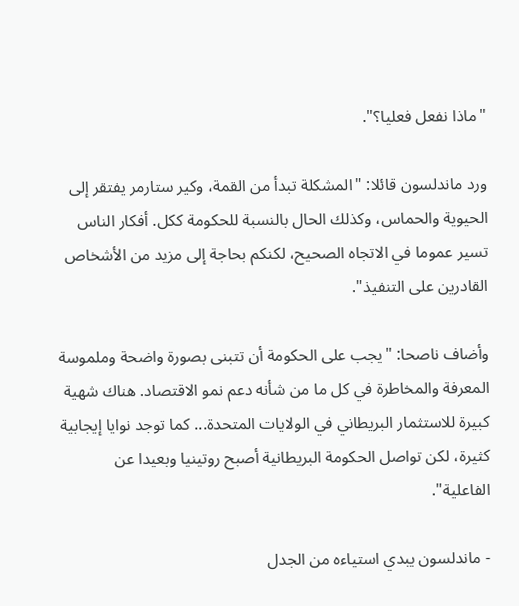"ماذا نفعل فعليا؟".

ورد ماندلسون قائلا: "المشكلة تبدأ من القمة، وكير ستارمر يفتقر إلى الحيوية والحماس، وكذلك الحال بالنسبة للحكومة ككل. أفكار الناس تسير عموما في الاتجاه الصحيح، لكنكم بحاجة إلى مزيد من الأشخاص القادرين على التنفيذ".

وأضاف ناصحا: "يجب على الحكومة أن تتبنى بصورة واضحة وملموسة المعرفة والمخاطرة في كل ما من شأنه دعم نمو الاقتصاد. هناك شهية كبيرة للاستثمار البريطاني في الولايات المتحدة... كما توجد نوايا إيجابية كثيرة، لكن تواصل الحكومة البريطانية أصبح روتينيا وبعيدا عن الفاعلية".

- ماندلسون يبدي استياءه من الجدل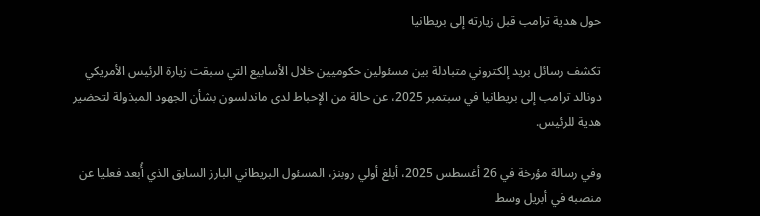حول هدية ترامب قبل زيارته إلى بريطانيا

تكشف رسائل بريد إلكتروني متبادلة بين مسئولين حكوميين خلال الأسابيع التي سبقت زيارة الرئيس الأمريكي دونالد ترامب إلى بريطانيا في سبتمبر 2025، عن حالة من الإحباط لدى ماندلسون بشأن الجهود المبذولة لتحضير هدية للرئيس.

وفي رسالة مؤرخة في 26 أغسطس 2025، أبلغ أولي روبنز، المسئول البريطاني البارز السابق الذي أُبعد فعليا عن منصبه في أبريل وسط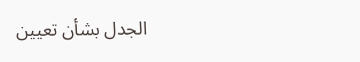الجدل بشأن تعيين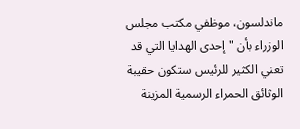ماندلسون، موظفي مكتب مجلس الوزراء بأن "إحدى الهدايا التي قد تعني الكثير للرئيس ستكون حقيبة الوثائق الحمراء الرسمية المزينة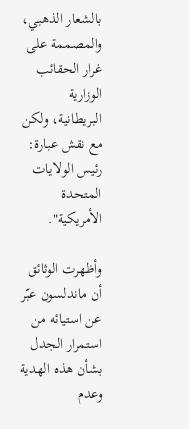بالشعار الذهبي، والمصممة على غرار الحقائب الوزارية البريطانية، ولكن مع نقش عبارة: رئيس الولايات المتحدة الأمريكية".

وأظهرت الوثائق أن ماندلسون عبّر عن استيائه من استمرار الجدل بشأن هذه الهدية وعدم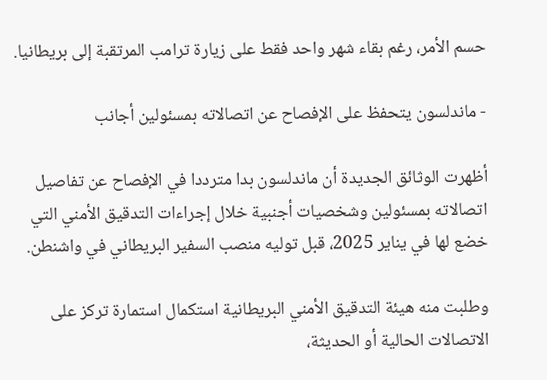حسم الأمر، رغم بقاء شهر واحد فقط على زيارة ترامب المرتقبة إلى بريطانيا.

- ماندلسون يتحفظ على الإفصاح عن اتصالاته بمسئولين أجانب

أظهرت الوثائق الجديدة أن ماندلسون بدا مترددا في الإفصاح عن تفاصيل اتصالاته بمسئولين وشخصيات أجنبية خلال إجراءات التدقيق الأمني التي خضع لها في يناير 2025، قبل توليه منصب السفير البريطاني في واشنطن.

وطلبت منه هيئة التدقيق الأمني البريطانية استكمال استمارة تركز على الاتصالات الحالية أو الحديثة،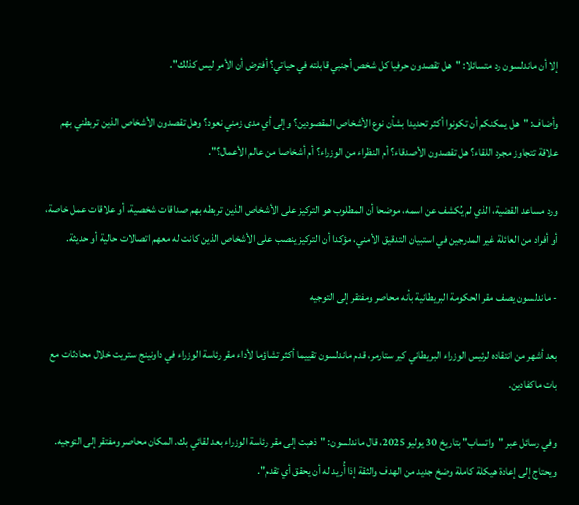إلا أن ماندلسون رد متسائلا: "هل تقصدون حرفيا كل شخص أجنبي قابلته في حياتي؟ أفترض أن الأمر ليس كذلك".

وأضاف: "هل يمكنكم أن تكونوا أكثر تحديدا بشأن نوع الأشخاص المقصودين؟ وإلى أي مدى زمني نعود؟ وهل تقصدون الأشخاص الذين تربطني بهم علاقة تتجاوز مجرد اللقاء؟ هل تقصدون الأصدقاء؟ أم النظراء من الوزراء؟ أم أشخاصا من عالم الأعمال؟".

ورد مساعد القضية، الذي لم يُكشف عن اسمه، موضحا أن المطلوب هو التركيز على الأشخاص الذين تربطه بهم صداقات شخصية، أو علاقات عمل خاصة، أو أفراد من العائلة غير المدرجين في استبيان التدقيق الأمني، مؤكدا أن التركيز ينصب على الأشخاص الذين كانت له معهم اتصالات حالية أو حديثة.

- ماندلسون يصف مقر الحكومة البريطانية بأنه محاصر ومفتقر إلى التوجيه

بعد أشهر من انتقاده لرئيس الوزراء البريطاني كير ستارمر، قدم ماندلسون تقييما أكثر تشاؤما لأداء مقر رئاسة الوزراء في داونينج ستريت خلال محادثات مع بات ماكفادين.

وفي رسائل عبر "واتساب" بتاريخ 30 يوليو 2025، قال ماندلسون: "ذهبت إلى مقر رئاسة الوزراء بعد لقائي بك. المكان محاصر ومفتقر إلى التوجيه. ويحتاج إلى إعادة هيكلة كاملة وضخ جديد من الهدف والثقة إذا أُريد له أن يحقق أي تقدم".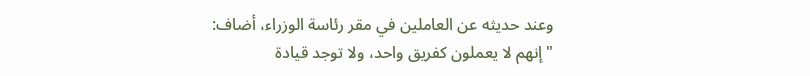وعند حديثه عن العاملين في مقر رئاسة الوزراء، أضاف: "إنهم لا يعملون كفريق واحد، ولا توجد قيادة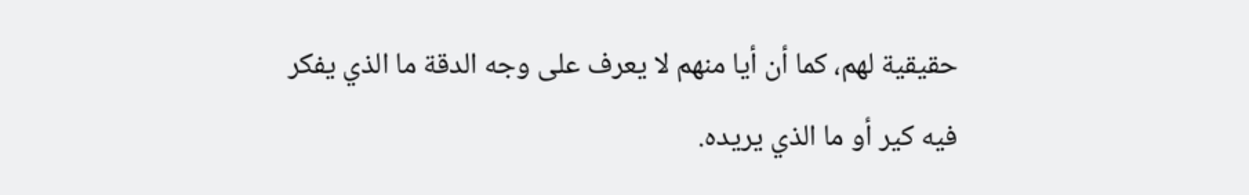حقيقية لهم، كما أن أيا منهم لا يعرف على وجه الدقة ما الذي يفكر فيه كير أو ما الذي يريده.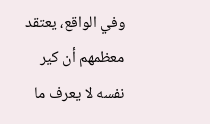وفي الواقع، يعتقد معظمهم أن كير نفسه لا يعرف ما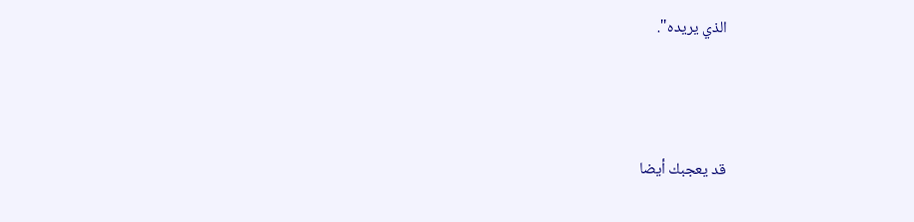الذي يريده".



قد يعجبك أيضا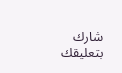شارك بتعليقك